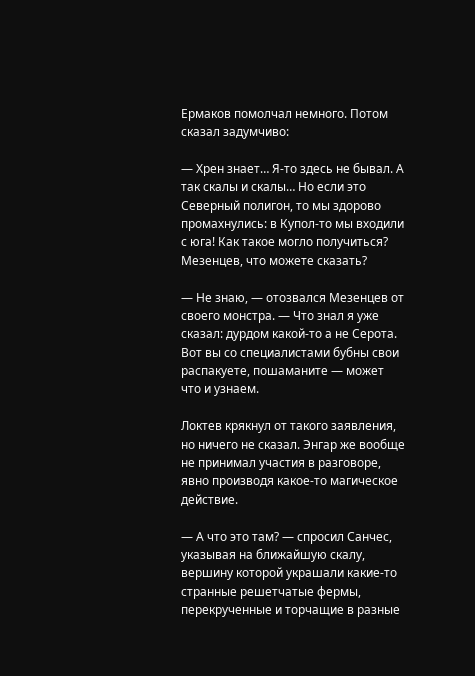Ермаков помолчал немного. Потом сказал задумчиво:

— Хрен знает… Я-то здесь не бывал. А так скалы и скалы… Но если это Северный полигон, то мы здорово промахнулись: в Купол-то мы входили с юга! Как такое могло получиться? Мезенцев, что можете сказать?

— Не знаю, — отозвался Мезенцев от своего монстра. — Что знал я уже сказал: дурдом какой-то а не Серота. Вот вы со специалистами бубны свои распакуете, пошаманите — может что и узнаем.

Локтев крякнул от такого заявления, но ничего не сказал. Энгар же вообще не принимал участия в разговоре, явно производя какое-то магическое действие.

— А что это там? — спросил Санчес, указывая на ближайшую скалу, вершину которой украшали какие-то странные решетчатые фермы, перекрученные и торчащие в разные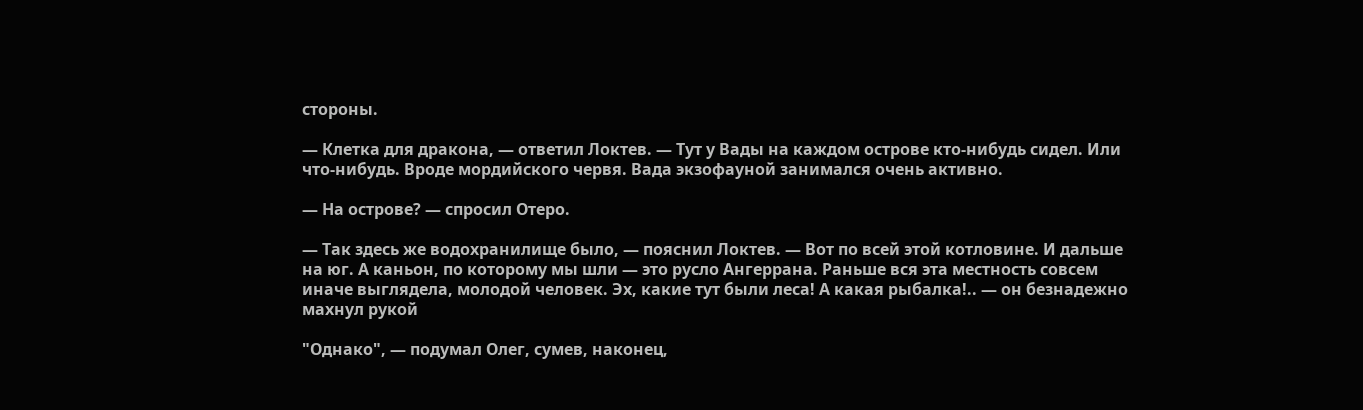стороны.

— Клетка для дракона, — ответил Локтев. — Тут у Вады на каждом острове кто-нибудь сидел. Или что-нибудь. Вроде мордийского червя. Вада экзофауной занимался очень активно.

— На острове? — спросил Отеро.

— Так здесь же водохранилище было, — пояснил Локтев. — Вот по всей этой котловине. И дальше на юг. А каньон, по которому мы шли — это русло Ангеррана. Раньше вся эта местность совсем иначе выглядела, молодой человек. Эх, какие тут были леса! А какая рыбалка!.. — он безнадежно махнул рукой

"Однако", — подумал Олег, сумев, наконец,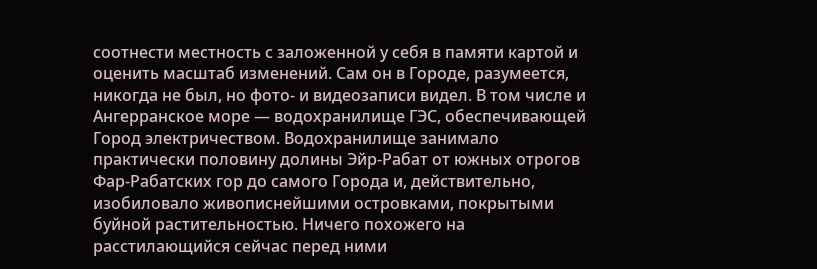соотнести местность с заложенной у себя в памяти картой и оценить масштаб изменений. Сам он в Городе, разумеется, никогда не был, но фото- и видеозаписи видел. В том числе и Ангерранское море — водохранилище ГЭС, обеспечивающей Город электричеством. Водохранилище занимало практически половину долины Эйр-Рабат от южных отрогов Фар-Рабатских гор до самого Города и, действительно, изобиловало живописнейшими островками, покрытыми буйной растительностью. Ничего похожего на расстилающийся сейчас перед ними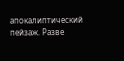апокалиптический пейзаж. Разве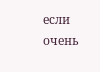если очень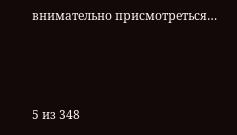внимательно присмотреться…



5 из 348